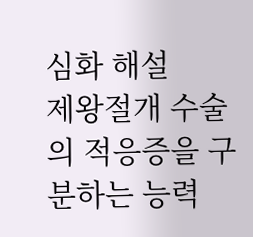심화 해설
제왕절개 수술의 적응증을 구분하는 능력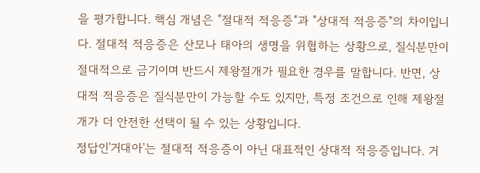을 평가합니다. 핵심 개념은 "절대적 적응증"과 "상대적 적응증"의 차이입니다. 절대적 적응증은 산모나 태아의 생명을 위협하는 상황으로, 질식분만이 절대적으로 금기이며 반드시 제왕절개가 필요한 경우를 말합니다. 반면, 상대적 적응증은 질식분만이 가능할 수도 있지만, 특정 조건으로 인해 제왕절개가 더 안전한 선택이 될 수 있는 상황입니다.
정답인'거대아'는 절대적 적응증이 아닌 대표적인 상대적 적응증입니다. 거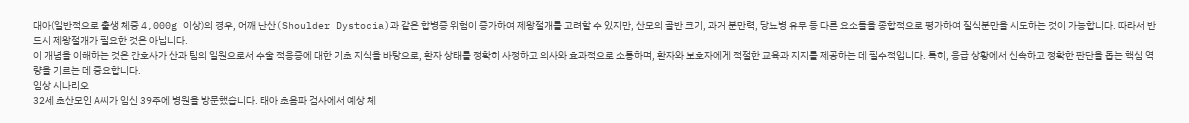대아(일반적으로 출생 체중 4,000g 이상)의 경우, 어깨 난산(Shoulder Dystocia)과 같은 합병증 위험이 증가하여 제왕절개를 고려할 수 있지만, 산모의 골반 크기, 과거 분만력, 당뇨병 유무 등 다른 요소들을 종합적으로 평가하여 질식분만을 시도하는 것이 가능합니다. 따라서 반드시 제왕절개가 필요한 것은 아닙니다.
이 개념을 이해하는 것은 간호사가 산과 팀의 일원으로서 수술 적응증에 대한 기초 지식을 바탕으로, 환자 상태를 정확히 사정하고 의사와 효과적으로 소통하며, 환자와 보호자에게 적절한 교육과 지지를 제공하는 데 필수적입니다. 특히, 응급 상황에서 신속하고 정확한 판단을 돕는 핵심 역량을 기르는 데 중요합니다.
임상 시나리오
32세 초산모인 A씨가 임신 39주에 병원을 방문했습니다. 태아 초음파 검사에서 예상 체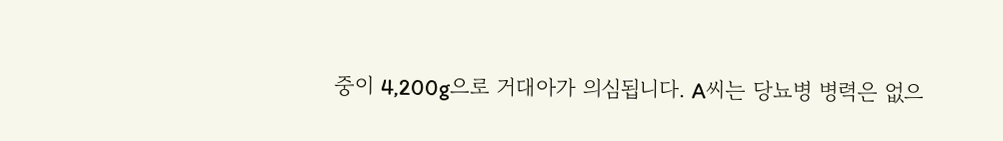중이 4,200g으로 거대아가 의심됩니다. A씨는 당뇨병 병력은 없으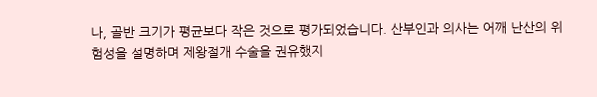나, 골반 크기가 평균보다 작은 것으로 평가되었습니다. 산부인과 의사는 어깨 난산의 위험성을 설명하며 제왕절개 수술을 권유했지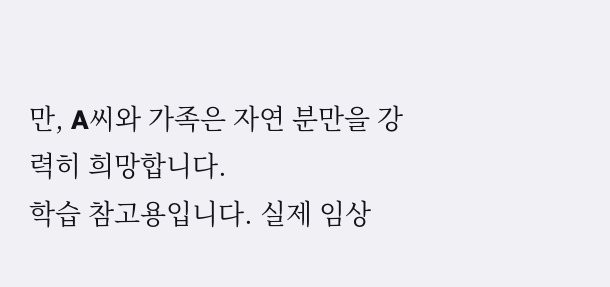만, A씨와 가족은 자연 분만을 강력히 희망합니다.
학습 참고용입니다. 실제 임상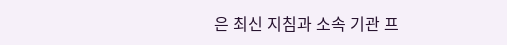은 최신 지침과 소속 기관 프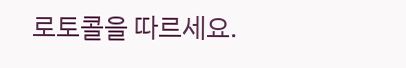로토콜을 따르세요.